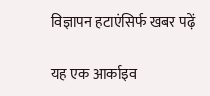विज्ञापन हटाएंसिर्फ खबर पढ़ें

यह एक आर्काइव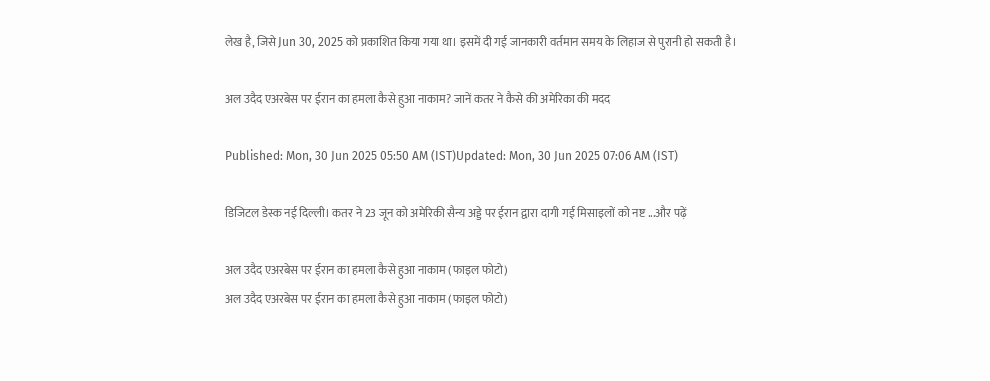लेख है, जिसे Jun 30, 2025 को प्रकाशित किया गया था। इसमें दी गई जानकारी वर्तमान समय के लिहाज से पुरानी हो सकती है।

अल उदैद एअरबेस पर ईरान का हमला कैसे हुआ नाकाम? जानें कतर ने कैसे की अमेरिका की मदद

Published: Mon, 30 Jun 2025 05:50 AM (IST)Updated: Mon, 30 Jun 2025 07:06 AM (IST)

डिजिटल डेस्क नई दिल्ली। कतर ने 23 जून को अमेरिकी सैन्य अड्डे पर ईरान द्वारा दागी गई मिसाइलों को नष्ट ...और पढ़ें

अल उदैद एअरबेस पर ईरान का हमला कैसे हुआ नाकाम (फाइल फोटो)
अल उदैद एअरबेस पर ईरान का हमला कैसे हुआ नाकाम (फाइल फोटो)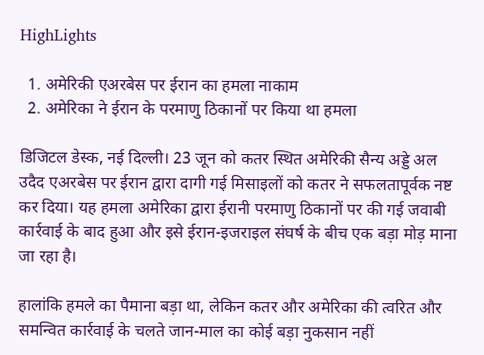HighLights

  1. अमेरिकी एअरबेस पर ईरान का हमला नाकाम
  2. अमेरिका ने ईरान के परमाणु ठिकानों पर किया था हमला

डिजिटल डेस्क, नई दिल्ली। 23 जून को कतर स्थित अमेरिकी सैन्य अड्डे अल उदैद एअरबेस पर ईरान द्वारा दागी गई मिसाइलों को कतर ने सफलतापूर्वक नष्ट कर दिया। यह हमला अमेरिका द्वारा ईरानी परमाणु ठिकानों पर की गई जवाबी कार्रवाई के बाद हुआ और इसे ईरान-इजराइल संघर्ष के बीच एक बड़ा मोड़ माना जा रहा है।

हालांकि हमले का पैमाना बड़ा था, लेकिन कतर और अमेरिका की त्वरित और समन्वित कार्रवाई के चलते जान-माल का कोई बड़ा नुकसान नहीं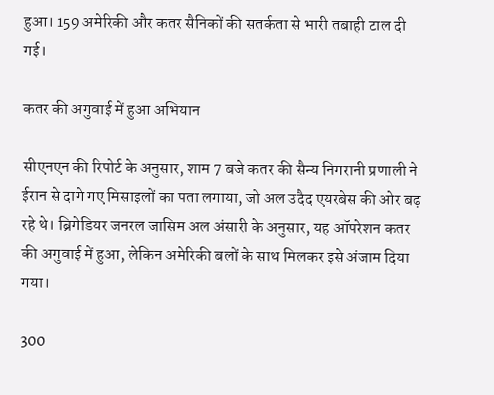हुआ। 159 अमेरिकी और कतर सैनिकों की सतर्कता से भारी तबाही टाल दी गई।

कतर की अगुवाई में हुआ अभियान

सीएनएन की रिपोर्ट के अनुसार, शाम 7 बजे कतर की सैन्य निगरानी प्रणाली ने ईरान से दागे गए मिसाइलों का पता लगाया, जो अल उदैद एयरबेस की ओर बढ़ रहे थे। ब्रिगेडियर जनरल जासिम अल अंसारी के अनुसार, यह ऑपरेशन कतर की अगुवाई में हुआ, लेकिन अमेरिकी बलों के साथ मिलकर इसे अंजाम दिया गया।

300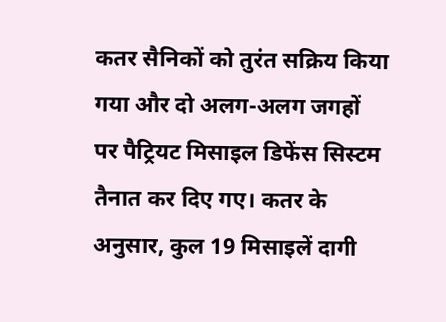कतर सैनिकों को तुरंत सक्रिय किया गया और दो अलग-अलग जगहों पर पैट्रियट मिसाइल डिफेंस सिस्टम तैनात कर दिए गए। कतर के अनुसार, कुल 19 मिसाइलें दागी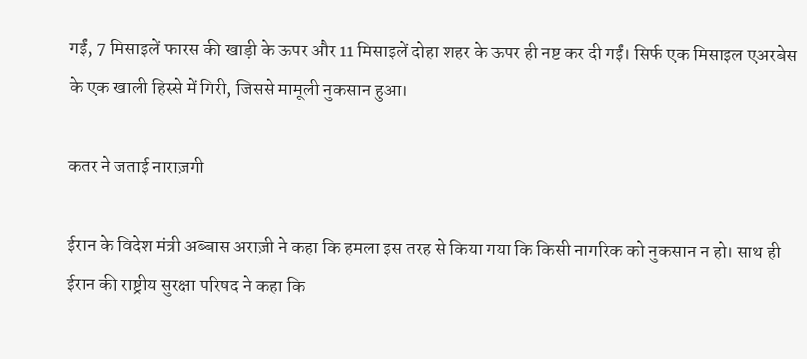गईं, 7 मिसाइलें फारस की खाड़ी के ऊपर और 11 मिसाइलें दोहा शहर के ऊपर ही नष्ट कर दी गईं। सिर्फ एक मिसाइल एअरबेस के एक खाली हिस्से में गिरी, जिससे मामूली नुकसान हुआ।

कतर ने जताई नाराज़गी

ईरान के विदेश मंत्री अब्बास अराज़ी ने कहा कि हमला इस तरह से किया गया कि किसी नागरिक को नुकसान न हो। साथ ही ईरान की राष्ट्रीय सुरक्षा परिषद ने कहा कि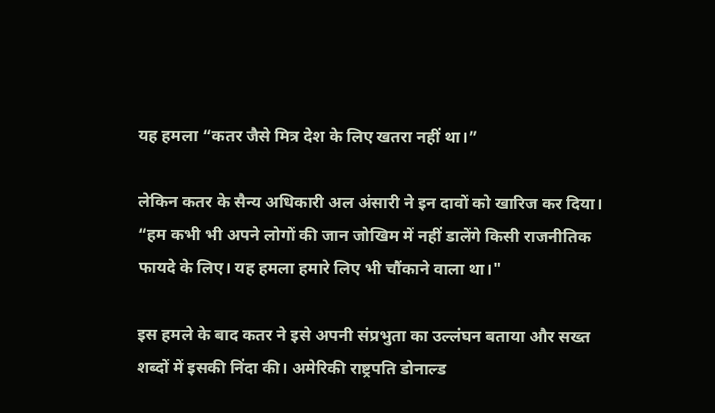यह हमला “कतर जैसे मित्र देश के लिए खतरा नहीं था।”

लेकिन कतर के सैन्य अधिकारी अल अंसारी ने इन दावों को खारिज कर दिया। “हम कभी भी अपने लोगों की जान जोखिम में नहीं डालेंगे किसी राजनीतिक फायदे के लिए। यह हमला हमारे लिए भी चौंकाने वाला था।"

इस हमले के बाद कतर ने इसे अपनी संप्रभुता का उल्लंघन बताया और सख्त शब्दों में इसकी निंदा की। अमेरिकी राष्ट्रपति डोनाल्ड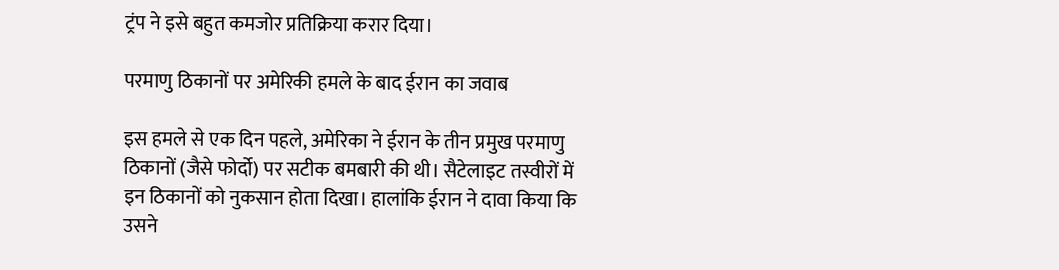ट्रंप ने इसे बहुत कमजोर प्रतिक्रिया करार दिया।

परमाणु ठिकानों पर अमेरिकी हमले के बाद ईरान का जवाब

इस हमले से एक दिन पहले, अमेरिका ने ईरान के तीन प्रमुख परमाणु ठिकानों (जैसे फोर्दो) पर सटीक बमबारी की थी। सैटेलाइट तस्वीरों में इन ठिकानों को नुकसान होता दिखा। हालांकि ईरान ने दावा किया कि उसने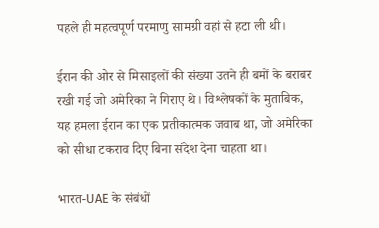पहले ही महत्वपूर्ण परमाणु सामग्री वहां से हटा ली थी।

ईरान की ओर से मिसाइलों की संख्या उतने ही बमों के बराबर रखी गई जो अमेरिका ने गिराए थे। विश्लेषकों के मुताबिक, यह हमला ईरान का एक प्रतीकात्मक जवाब था, जो अमेरिका को सीधा टकराव दिए बिना संदेश देना चाहता था।

भारत-UAE के संबंधों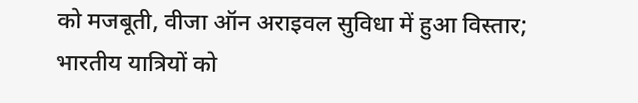को मजबूती, वीजा ऑन अराइवल सुविधा में हुआ विस्तार; भारतीय यात्रियों को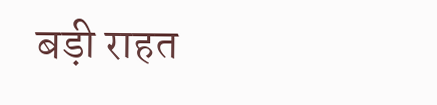बड़ी राहत